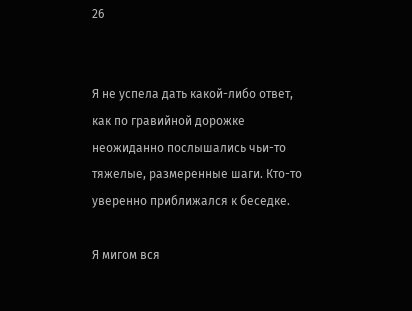26


Я не успела дать какой-либо ответ, как по гравийной дорожке неожиданно послышались чьи-то тяжелые, размеренные шаги. Кто-то уверенно приближался к беседке.

Я мигом вся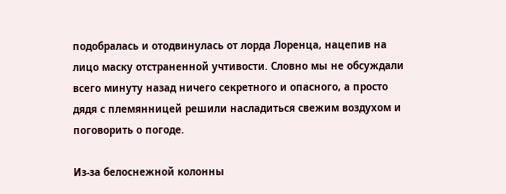подобралась и отодвинулась от лорда Лоренца, нацепив на лицо маску отстраненной учтивости. Словно мы не обсуждали всего минуту назад ничего секретного и опасного, а просто дядя с племянницей решили насладиться свежим воздухом и поговорить о погоде.

Из-за белоснежной колонны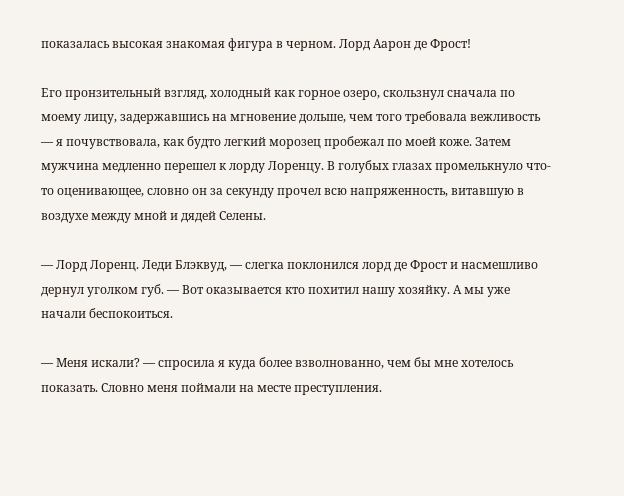показалась высокая знакомая фигура в черном. Лорд Аарон де Фрост!

Его пронзительный взгляд, холодный как горное озеро, скользнул сначала по моему лицу, задержавшись на мгновение дольше, чем того требовала вежливость — я почувствовала, как будто легкий морозец пробежал по моей коже. Затем мужчина медленно перешел к лорду Лоренцу. В голубых глазах промелькнуло что-то оценивающее, словно он за секунду прочел всю напряженность, витавшую в воздухе между мной и дядей Селены.

— Лорд Лоренц. Леди Блэквуд, — слегка поклонился лорд де Фрост и насмешливо дернул уголком губ. — Вот оказывается кто похитил нашу хозяйку. А мы уже начали беспокоиться.

— Меня искали? — спросила я куда более взволнованно, чем бы мне хотелось показать. Словно меня поймали на месте преступления.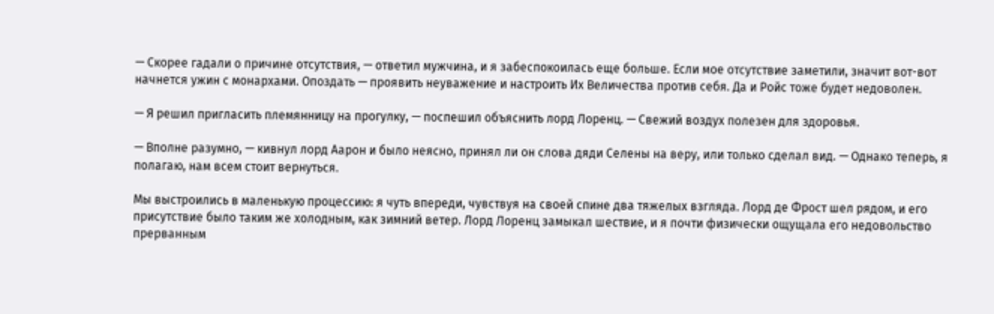— Скорее гадали о причине отсутствия, — ответил мужчина, и я забеспокоилась еще больше. Если мое отсутствие заметили, значит вот-вот начнется ужин с монархами. Опоздать — проявить неуважение и настроить Их Величества против себя. Да и Ройс тоже будет недоволен.

— Я решил пригласить племянницу на прогулку, — поспешил объяснить лорд Лоренц. — Свежий воздух полезен для здоровья.

— Вполне разумно, — кивнул лорд Аарон и было неясно, принял ли он слова дяди Селены на веру, или только сделал вид. — Однако теперь, я полагаю, нам всем стоит вернуться.

Мы выстроились в маленькую процессию: я чуть впереди, чувствуя на своей спине два тяжелых взгляда. Лорд де Фрост шел рядом, и его присутствие было таким же холодным, как зимний ветер. Лорд Лоренц замыкал шествие, и я почти физически ощущала его недовольство прерванным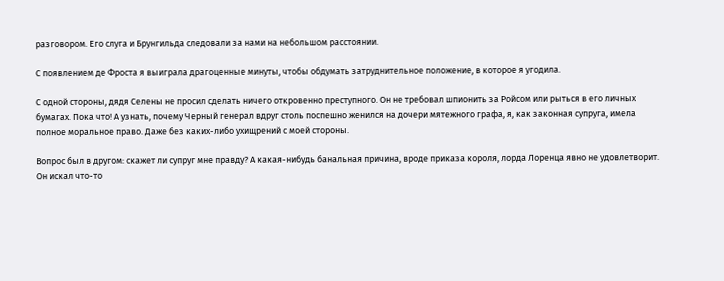разговором. Его слуга и Брунгильда следовали за нами на небольшом расстоянии.

С появлением де Фроста я выиграла драгоценные минуты, чтобы обдумать затруднительное положение, в которое я угодила.

С одной стороны, дядя Селены не просил сделать ничего откровенно преступного. Он не требовал шпионить за Ройсом или рыться в его личных бумагах. Пока что! А узнать, почему Черный генерал вдруг столь поспешно женился на дочери мятежного графа, я, как законная супруга, имела полное моральное право. Даже без каких-либо ухищрений с моей стороны.

Вопрос был в другом: скажет ли супруг мне правду? А какая-нибудь банальная причина, вроде приказа короля, лорда Лоренца явно не удовлетворит. Он искал что-то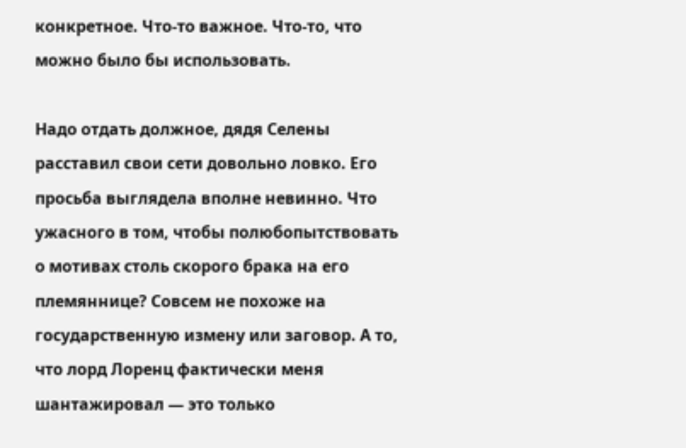конкретное. Что-то важное. Что-то, что можно было бы использовать.

Надо отдать должное, дядя Селены расставил свои сети довольно ловко. Его просьба выглядела вполне невинно. Что ужасного в том, чтобы полюбопытствовать о мотивах столь скорого брака на его племяннице? Совсем не похоже на государственную измену или заговор. А то, что лорд Лоренц фактически меня шантажировал — это только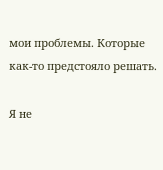мои проблемы. Которые как-то предстояло решать.

Я не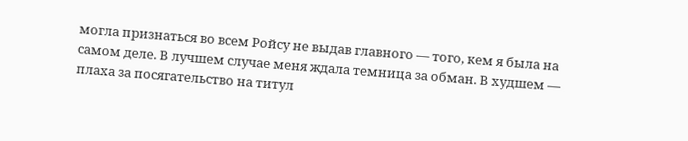могла признаться во всем Ройсу не выдав главного — того, кем я была на самом деле. В лучшем случае меня ждала темница за обман. В худшем — плаха за посягательство на титул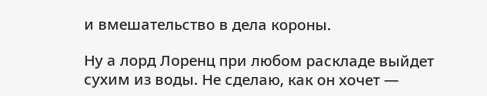и вмешательство в дела короны.

Ну а лорд Лоренц при любом раскладе выйдет сухим из воды. Не сделаю, как он хочет —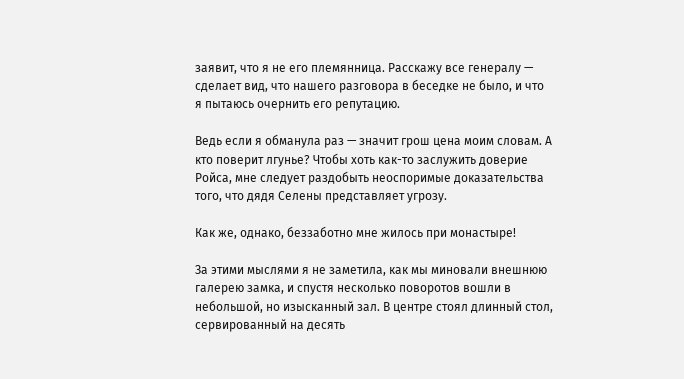заявит, что я не его племянница. Расскажу все генералу — сделает вид, что нашего разговора в беседке не было, и что я пытаюсь очернить его репутацию.

Ведь если я обманула раз — значит грош цена моим словам. А кто поверит лгунье? Чтобы хоть как-то заслужить доверие Ройса, мне следует раздобыть неоспоримые доказательства того, что дядя Селены представляет угрозу.

Как же, однако, беззаботно мне жилось при монастыре!

За этими мыслями я не заметила, как мы миновали внешнюю галерею замка, и спустя несколько поворотов вошли в небольшой, но изысканный зал. В центре стоял длинный стол, сервированный на десять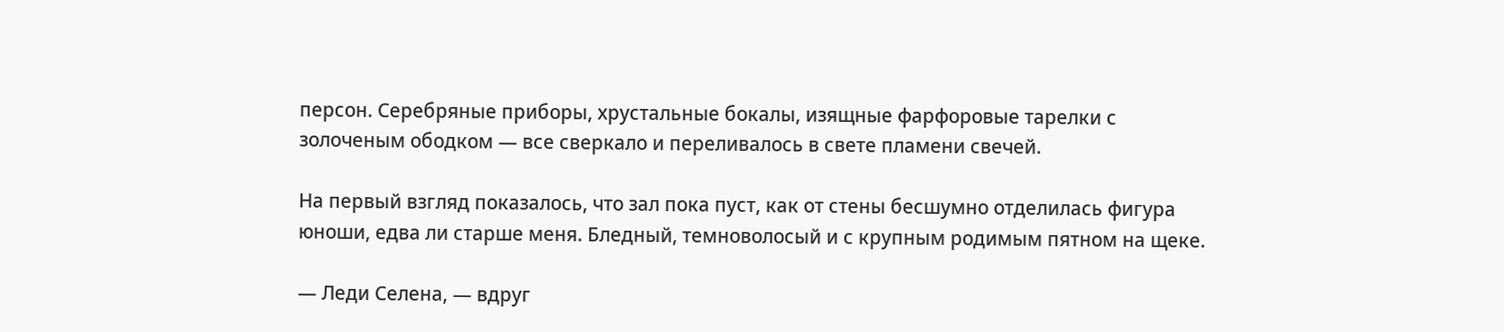персон. Серебряные приборы, хрустальные бокалы, изящные фарфоровые тарелки с золоченым ободком — все сверкало и переливалось в свете пламени свечей.

На первый взгляд показалось, что зал пока пуст, как от стены бесшумно отделилась фигура юноши, едва ли старше меня. Бледный, темноволосый и с крупным родимым пятном на щеке.

— Леди Селена, — вдруг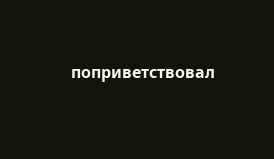поприветствовал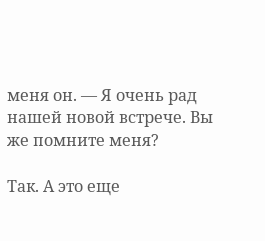меня он. — Я очень рад нашей новой встрече. Вы же помните меня?

Так. А это еще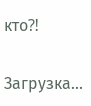кто⁈

Загрузка...